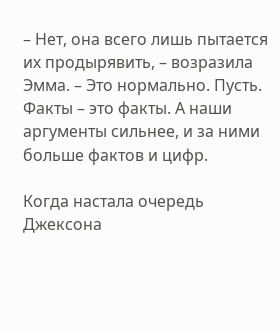– Нет, она всего лишь пытается их продырявить, – возразила Эмма. – Это нормально. Пусть. Факты – это факты. А наши аргументы сильнее, и за ними больше фактов и цифр.

Когда настала очередь Джексона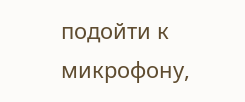подойти к микрофону,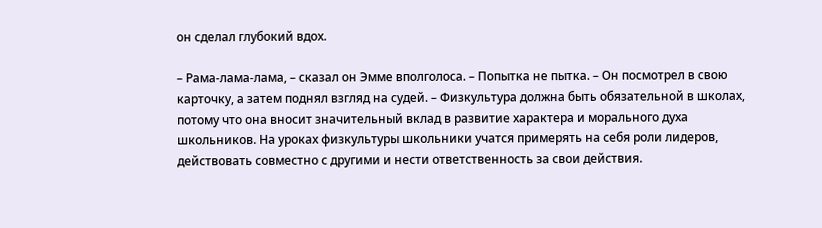он сделал глубокий вдох.

– Рама-лама-лама, – сказал он Эмме вполголоса. – Попытка не пытка. – Он посмотрел в свою карточку, а затем поднял взгляд на судей. – Физкультура должна быть обязательной в школах, потому что она вносит значительный вклад в развитие характера и морального духа школьников. На уроках физкультуры школьники учатся примерять на себя роли лидеров, действовать совместно с другими и нести ответственность за свои действия.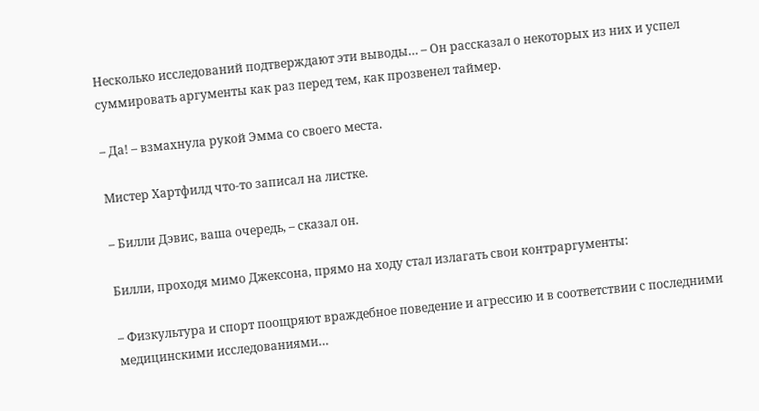Несколько исследований подтверждают эти выводы… – Он рассказал о некоторых из них и успел суммировать аргументы как раз перед тем, как прозвенел таймер.

– Да! – взмахнула рукой Эмма со своего места.

Мистер Хартфилд что-то записал на листке.

– Билли Дэвис, ваша очередь, – сказал он.

Билли, проходя мимо Джексона, прямо на ходу стал излагать свои контраргументы:

– Физкультура и спорт поощряют враждебное поведение и агрессию и в соответствии с последними медицинскими исследованиями…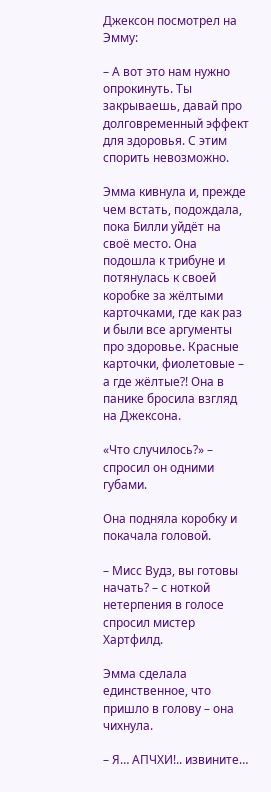Джексон посмотрел на Эмму:

– А вот это нам нужно опрокинуть. Ты закрываешь, давай про долговременный эффект для здоровья. С этим спорить невозможно.

Эмма кивнула и, прежде чем встать, подождала, пока Билли уйдёт на своё место. Она подошла к трибуне и потянулась к своей коробке за жёлтыми карточками, где как раз и были все аргументы про здоровье. Красные карточки, фиолетовые – а где жёлтые?! Она в панике бросила взгляд на Джексона.

«Что случилось?» – спросил он одними губами.

Она подняла коробку и покачала головой.

– Мисс Вудз, вы готовы начать? – с ноткой нетерпения в голосе спросил мистер Хартфилд.

Эмма сделала единственное, что пришло в голову – она чихнула.

– Я… АПЧХИ!.. извините…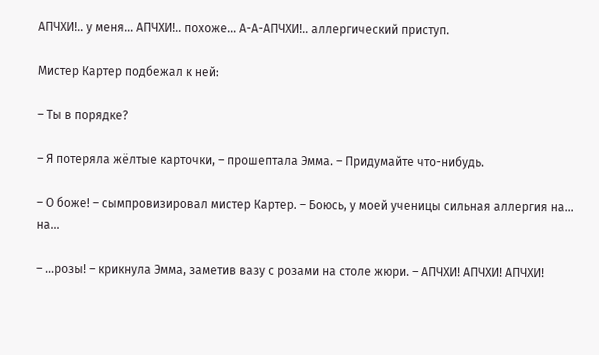АПЧХИ!.. у меня… АПЧХИ!.. похоже… А-А-АПЧХИ!.. аллергический приступ.

Мистер Картер подбежал к ней:

– Ты в порядке?

– Я потеряла жёлтые карточки, – прошептала Эмма. – Придумайте что-нибудь.

– О боже! – сымпровизировал мистер Картер. – Боюсь, у моей ученицы сильная аллергия на… на…

– …розы! – крикнула Эмма, заметив вазу с розами на столе жюри. – АПЧХИ! АПЧХИ! АПЧХИ!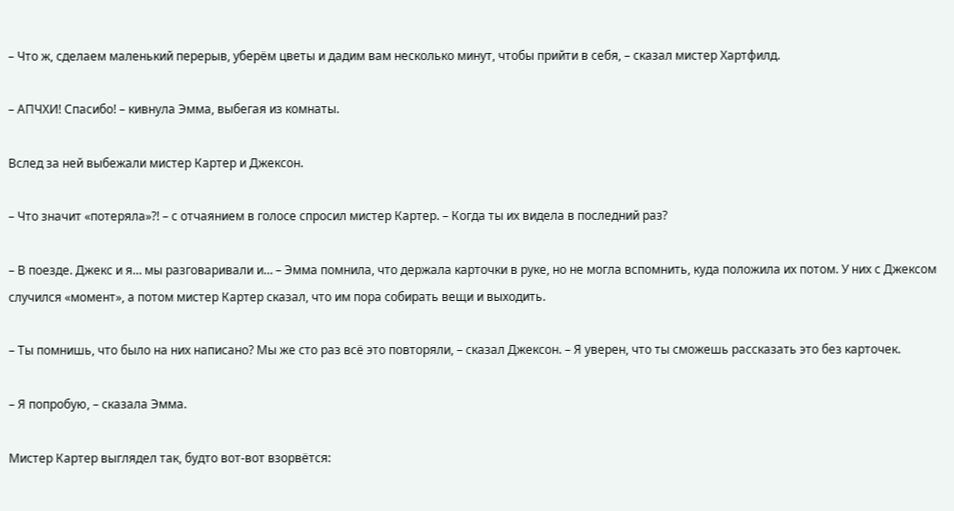– Что ж, сделаем маленький перерыв, уберём цветы и дадим вам несколько минут, чтобы прийти в себя, – сказал мистер Хартфилд.

– АПЧХИ! Спасибо! – кивнула Эмма, выбегая из комнаты.

Вслед за ней выбежали мистер Картер и Джексон.

– Что значит «потеряла»?! – с отчаянием в голосе спросил мистер Картер. – Когда ты их видела в последний раз?

– В поезде. Джекс и я… мы разговаривали и… – Эмма помнила, что держала карточки в руке, но не могла вспомнить, куда положила их потом. У них с Джексом случился «момент», а потом мистер Картер сказал, что им пора собирать вещи и выходить.

– Ты помнишь, что было на них написано? Мы же сто раз всё это повторяли, – сказал Джексон. – Я уверен, что ты сможешь рассказать это без карточек.

– Я попробую, – сказала Эмма.

Мистер Картер выглядел так, будто вот-вот взорвётся: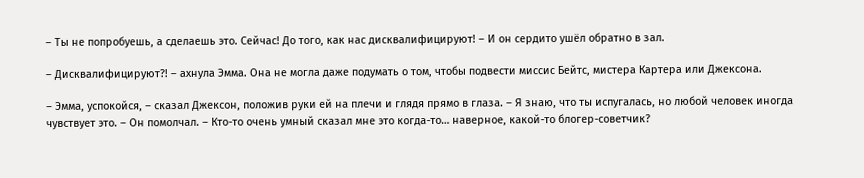– Ты не попробуешь, а сделаешь это. Сейчас! До того, как нас дисквалифицируют! – И он сердито ушёл обратно в зал.

– Дисквалифицируют?! – ахнула Эмма. Она не могла даже подумать о том, чтобы подвести миссис Бейтс, мистера Картера или Джексона.

– Эмма, успокойся, – сказал Джексон, положив руки ей на плечи и глядя прямо в глаза. – Я знаю, что ты испугалась, но любой человек иногда чувствует это. – Он помолчал. – Кто-то очень умный сказал мне это когда-то… наверное, какой-то блогер-советчик?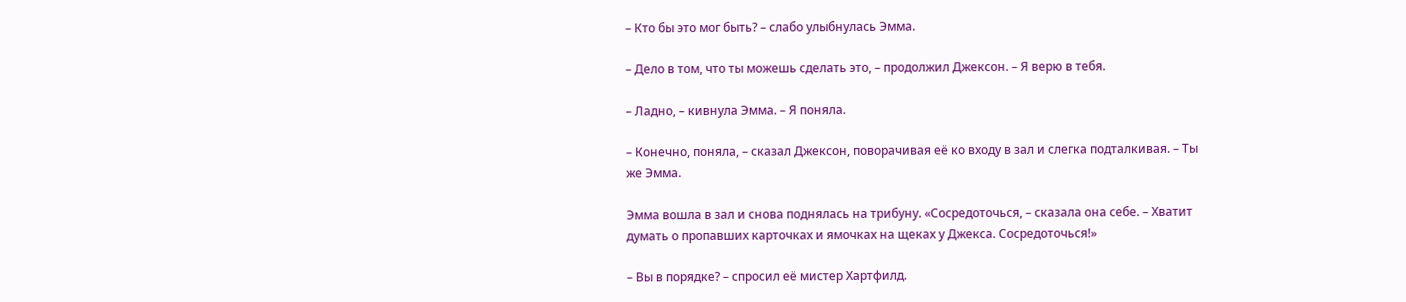– Кто бы это мог быть? – слабо улыбнулась Эмма.

– Дело в том, что ты можешь сделать это, – продолжил Джексон. – Я верю в тебя.

– Ладно, – кивнула Эмма. – Я поняла.

– Конечно, поняла, – сказал Джексон, поворачивая её ко входу в зал и слегка подталкивая. – Ты же Эмма.

Эмма вошла в зал и снова поднялась на трибуну. «Сосредоточься, – сказала она себе. – Хватит думать о пропавших карточках и ямочках на щеках у Джекса. Сосредоточься!»

– Вы в порядке? – спросил её мистер Хартфилд.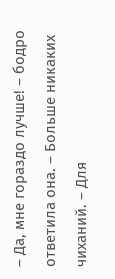– Да, мне гораздо лучше! – бодро ответила она. – Больше никаких чиханий. – Для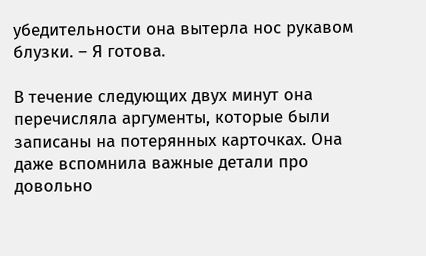убедительности она вытерла нос рукавом блузки. – Я готова.

В течение следующих двух минут она перечисляла аргументы, которые были записаны на потерянных карточках. Она даже вспомнила важные детали про довольно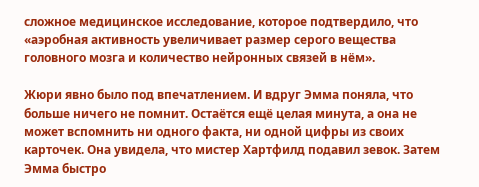сложное медицинское исследование, которое подтвердило, что «аэробная активность увеличивает размер серого вещества головного мозга и количество нейронных связей в нём».

Жюри явно было под впечатлением. И вдруг Эмма поняла, что больше ничего не помнит. Остаётся ещё целая минута, а она не может вспомнить ни одного факта, ни одной цифры из своих карточек. Она увидела, что мистер Хартфилд подавил зевок. Затем Эмма быстро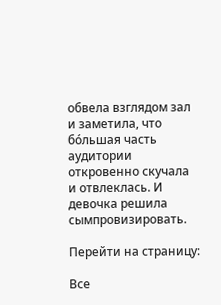обвела взглядом зал и заметила, что бóльшая часть аудитории откровенно скучала и отвлеклась. И девочка решила сымпровизировать.

Перейти на страницу:

Все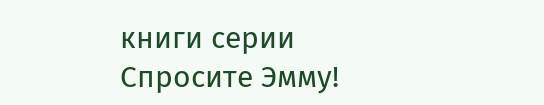книги серии Спросите Эмму!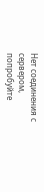Нет соединения с сервером, попробуйте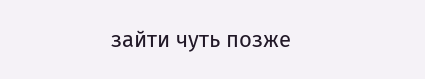зайти чуть позже